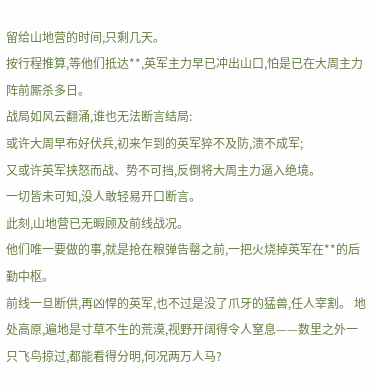留给山地营的时间,只剩几天。
按行程推算,等他们抵达**,英军主力早已冲出山口,怕是已在大周主力阵前厮杀多日。
战局如风云翻涌,谁也无法断言结局:
或许大周早布好伏兵,初来乍到的英军猝不及防,溃不成军;
又或许英军挟怒而战、势不可挡,反倒将大周主力逼入绝境。
一切皆未可知,没人敢轻易开口断言。
此刻,山地营已无暇顾及前线战况。
他们唯一要做的事,就是抢在粮弹告罄之前,一把火烧掉英军在**的后勤中枢。
前线一旦断供,再凶悍的英军,也不过是没了爪牙的猛兽,任人宰割。 地处高原,遍地是寸草不生的荒漠,视野开阔得令人窒息——数里之外一只飞鸟掠过,都能看得分明,何况两万人马?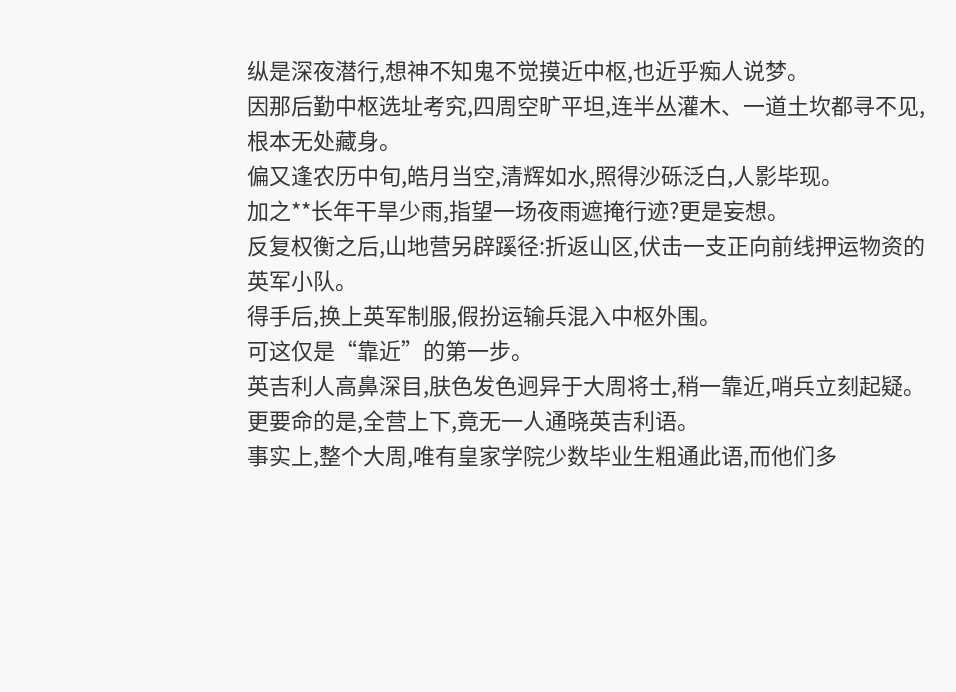纵是深夜潜行,想神不知鬼不觉摸近中枢,也近乎痴人说梦。
因那后勤中枢选址考究,四周空旷平坦,连半丛灌木、一道土坎都寻不见,根本无处藏身。
偏又逢农历中旬,皓月当空,清辉如水,照得沙砾泛白,人影毕现。
加之**长年干旱少雨,指望一场夜雨遮掩行迹?更是妄想。
反复权衡之后,山地营另辟蹊径:折返山区,伏击一支正向前线押运物资的英军小队。
得手后,换上英军制服,假扮运输兵混入中枢外围。
可这仅是“靠近”的第一步。
英吉利人高鼻深目,肤色发色迥异于大周将士,稍一靠近,哨兵立刻起疑。
更要命的是,全营上下,竟无一人通晓英吉利语。
事实上,整个大周,唯有皇家学院少数毕业生粗通此语,而他们多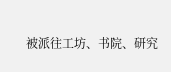被派往工坊、书院、研究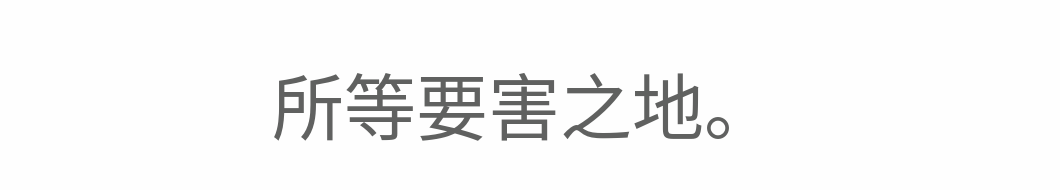所等要害之地。